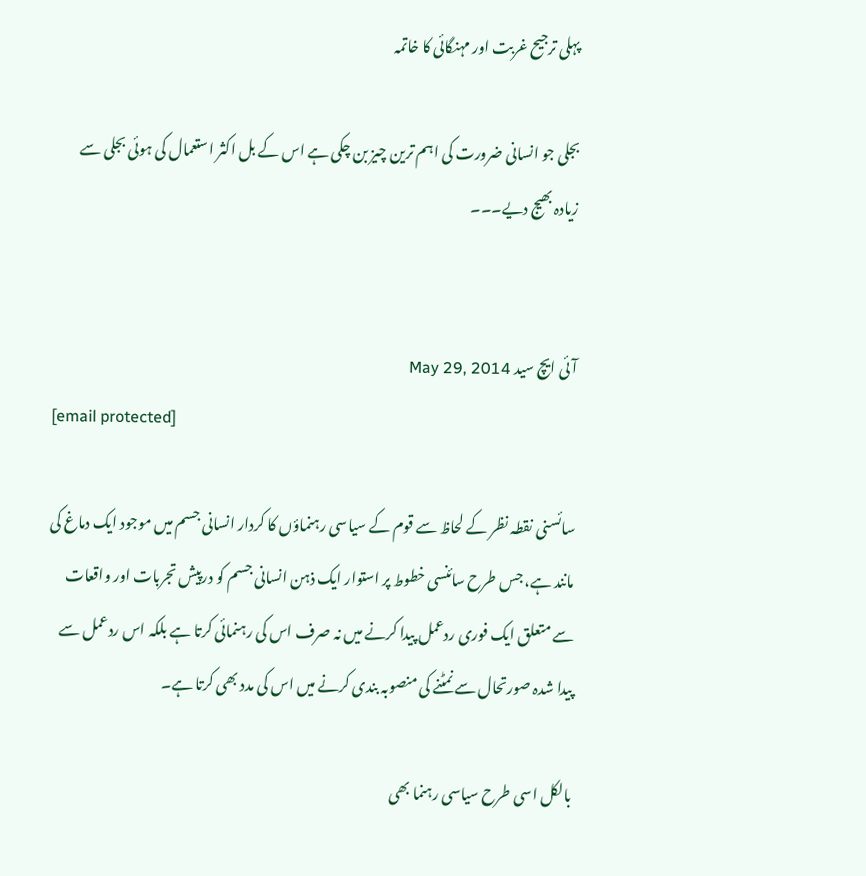پہلی ترجیح غربت اور مہنگائی کا خاتمہ

بجلی جو انسانی ضرورت کی اہم ترین چیز بن چکی ہے اس کے بل اکثر استعمال کی ہوئی بجلی سے زیادہ بھیج دیے۔۔۔


آئی ایچ سید May 29, 2014
[email protected]

سائسنی نقطہ نظر کے لحاظ سے قوم کے سیاسی رہنماؤں کا کردار انسانی جسم میں موجود ایک دماغ کی مانند ہے، جس طرح سائنسی خطوط پر استوار ایک ذہن انسانی جسم کو درپیش تجربات اور واقعات سے متعلق ایک فوری ردعمل پیدا کرنے میں نہ صرف اس کی رہنمائی کرتا ہے بلکہ اس ردعمل سے پیدا شدہ صورتحال سے نمٹنے کی منصوبہ بندی کرنے میں اس کی مدد بھی کرتا ہے۔

بالکل اسی طرح سیاسی رہنما بھی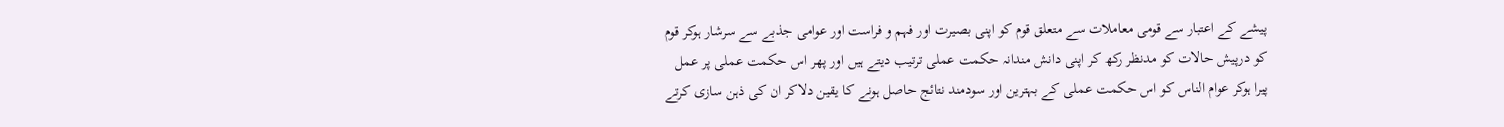پیشے کے اعتبار سے قومی معاملات سے متعلق قوم کو اپنی بصیرت اور فہم و فراست اور عوامی جذبے سے سرشار ہوکر قوم کو درپیش حالات کو مدنظر رکھ کر اپنی دانش مندانہ حکمت عملی ترتیب دیتے ہیں اور پھر اس حکمت عملی پر عمل پیرا ہوکر عوام الناس کو اس حکمت عملی کے بہترین اور سودمند نتائج حاصل ہونے کا یقین دلاکر ان کی ذہن سازی کرتے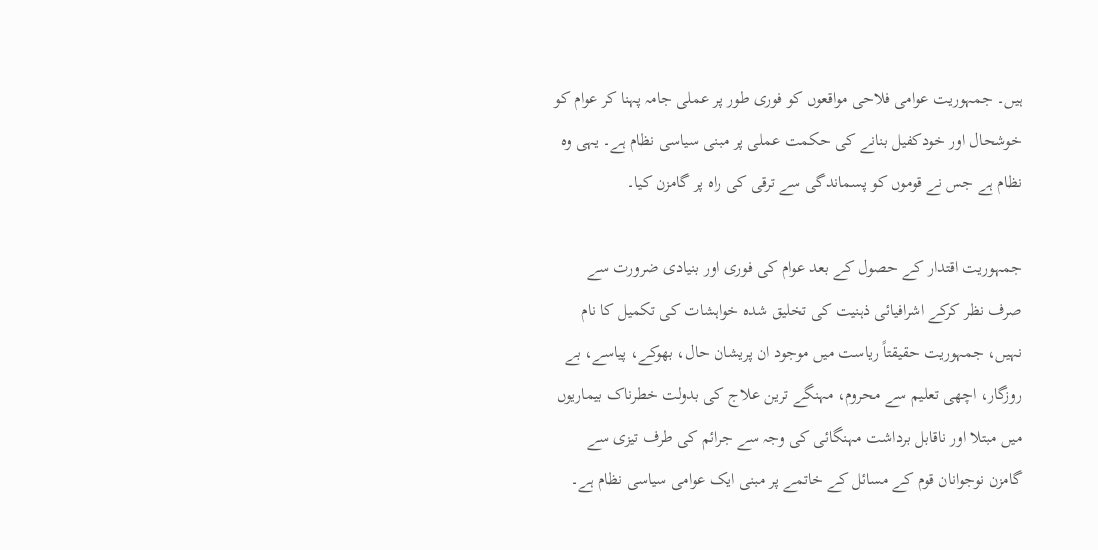ہیں۔ جمہوریت عوامی فلاحی مواقعوں کو فوری طور پر عملی جامہ پہنا کر عوام کو خوشحال اور خودکفیل بنانے کی حکمت عملی پر مبنی سیاسی نظام ہے۔ یہی وہ نظام ہے جس نے قوموں کو پسماندگی سے ترقی کی راہ پر گامزن کیا۔

جمہوریت اقتدار کے حصول کے بعد عوام کی فوری اور بنیادی ضرورت سے صرف نظر کرکے اشرافیائی ذہنیت کی تخلیق شدہ خواہشات کی تکمیل کا نام نہیں، جمہوریت حقیقتاً ریاست میں موجود ان پریشان حال، بھوکے، پیاسے، بے روزگار، اچھی تعلیم سے محروم، مہنگے ترین علاج کی بدولت خطرناک بیماریوں میں مبتلا اور ناقابل برداشت مہنگائی کی وجہ سے جرائم کی طرف تیزی سے گامزن نوجوانان قوم کے مسائل کے خاتمے پر مبنی ایک عوامی سیاسی نظام ہے۔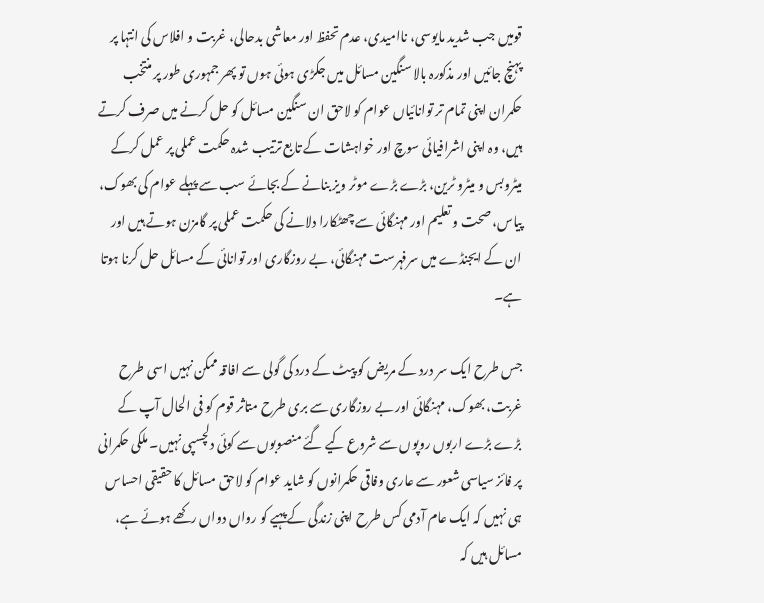قومیں جب شدید مایوسی، ناامیدی، عدم تحفظ اور معاشی بدحالی، غربت و افلاس کی انتہا پر پہنچ جائیں اور مذکورہ بالا سنگین مسائل میں جکڑی ہوئی ہوں تو پھر جمہوری طور پر منتخب حکمران اپنی تمام تر توانائیاں عوام کو لاحق ان سنگین مسائل کو حل کرنے میں صرف کرتے ہیں، وہ اپنی اشرافیائی سوچ اور خواہشات کے تابع ترتیب شدہ حکمت عملی پر عمل کرکے میٹروبس و میٹرو ٹرین، بڑے بڑے موٹر ویز بنانے کے بجائے سب سے پہلے عوام کی بھوک، پیاس، صحت و تعلیم اور مہنگائی سے چھٹکارا دلانے کی حکمت عملی پر گامزن ہوتے ہیں اور ان کے ایجنڈے میں سرفہرست مہنگائی، بے روزگاری اور توانائی کے مسائل حل کرنا ہوتا ہے۔

جس طرح ایک سر درد کے مریض کو پیٹ کے درد کی گولی سے افاقہ ممکن نہیں اسی طرح غربت، بھوک، مہنگائی اور بے روزگاری سے بری طرح متاثر قوم کو فی الحال آپ کے بڑے بڑے اربوں روپوں سے شروع کیے گئے منصوبوں سے کوئی دلچسپی نہیں۔ ملکی حکمرانی پر فائز سیاسی شعور سے عاری وفاقی حکمرانوں کو شاید عوام کو لاحق مسائل کا حقیقی احساس ہی نہیں کہ ایک عام آدمی کس طرح اپنی زندگی کے پہیے کو رواں دواں رکھے ہوئے ہے، مسائل ہیں کہ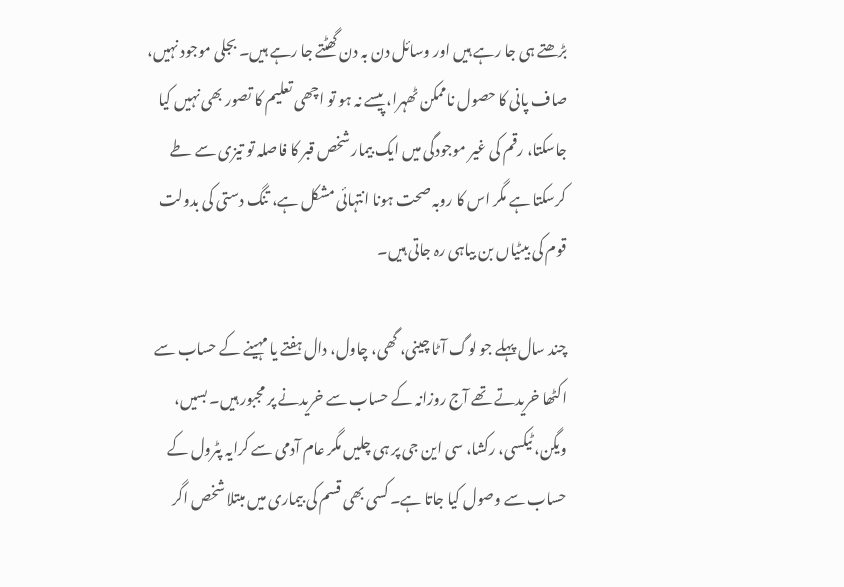بڑھتے ہی جا رہے ہیں اور وسائل دن بہ دن گھٹتے جا رہے ہیں۔ بجلی موجود نہیں، صاف پانی کا حصول ناممکن ٹھہرا، پیسے نہ ہو تو اچھی تعلیم کا تصور بھی نہیں کیا جاسکتا، رقم کی غیر موجودگی میں ایک بیمار شخص قبر کا فاصلہ تو تیزی سے طے کرسکتا ہے مگر اس کا روبہ صحت ہونا انتہائی مشکل ہے، تنگ دستی کی بدولت قوم کی بیٹیاں بن بیاہی رہ جاتی ہیں۔

چند سال پہلے جو لوگ آٹا چینی، گھی، چاول، دال ہفتے یا مہینے کے حساب سے اکٹھا خریدتے تھے آج روزانہ کے حساب سے خریدنے پر مجبور ہیں۔ بسیں، ویگن، ٹیکسی، رکشا، سی این جی پر ہی چلیں مگر عام آدمی سے کرایہ پٹرول کے حساب سے وصول کیا جاتا ہے۔ کسی بھی قسم کی بیماری میں مبتلا شخص اگر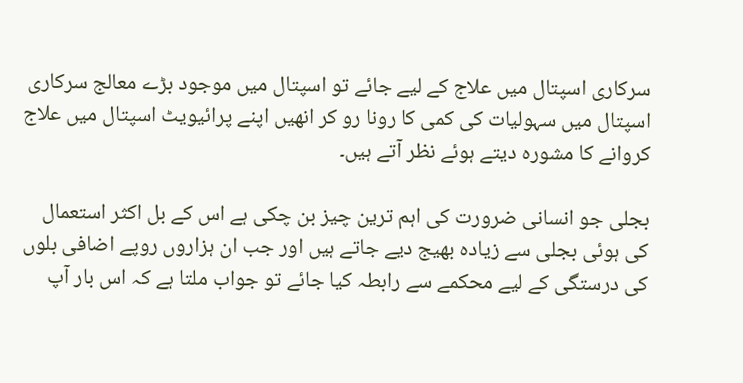سرکاری اسپتال میں علاج کے لیے جائے تو اسپتال میں موجود بڑے معالج سرکاری اسپتال میں سہولیات کی کمی کا رونا رو کر انھیں اپنے پرائیویٹ اسپتال میں علاج کروانے کا مشورہ دیتے ہوئے نظر آتے ہیں۔

بجلی جو انسانی ضرورت کی اہم ترین چیز بن چکی ہے اس کے بل اکثر استعمال کی ہوئی بجلی سے زیادہ بھیج دیے جاتے ہیں اور جب ان ہزاروں روپے اضافی بلوں کی درستگی کے لیے محکمے سے رابطہ کیا جائے تو جواب ملتا ہے کہ اس بار آپ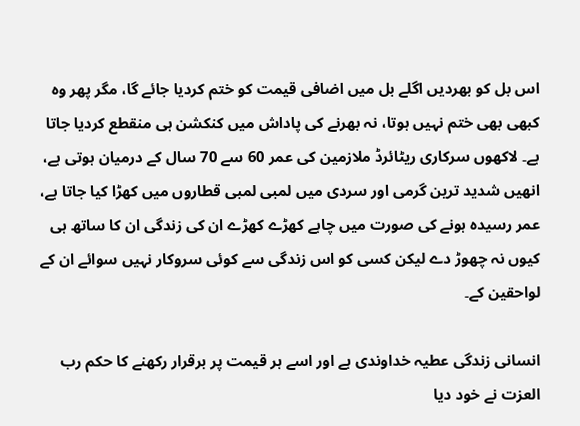اس بل کو بھردیں اگلے بل میں اضافی قیمت کو ختم کردیا جائے گا، مگر پھر وہ کبھی بھی ختم نہیں ہوتا، نہ بھرنے کی پاداش میں کنکشن ہی منقطع کردیا جاتا ہے۔ لاکھوں سرکاری ریٹائرڈ ملازمین کی عمر 60 سے 70 سال کے درمیان ہوتی ہے، انھیں شدید ترین گرمی اور سردی میں لمبی لمبی قطاروں میں کھڑا کیا جاتا ہے، عمر رسیدہ ہونے کی صورت میں چاہے کھڑے کھڑے ان کی زندگی ان کا ساتھ ہی کیوں نہ چھوڑ دے لیکن کسی کو اس زندگی سے کوئی سروکار نہیں سوائے ان کے لواحقین کے۔

انسانی زندگی عطیہ خداوندی ہے اور اسے ہر قیمت پر برقرار رکھنے کا حکم رب العزت نے خود دیا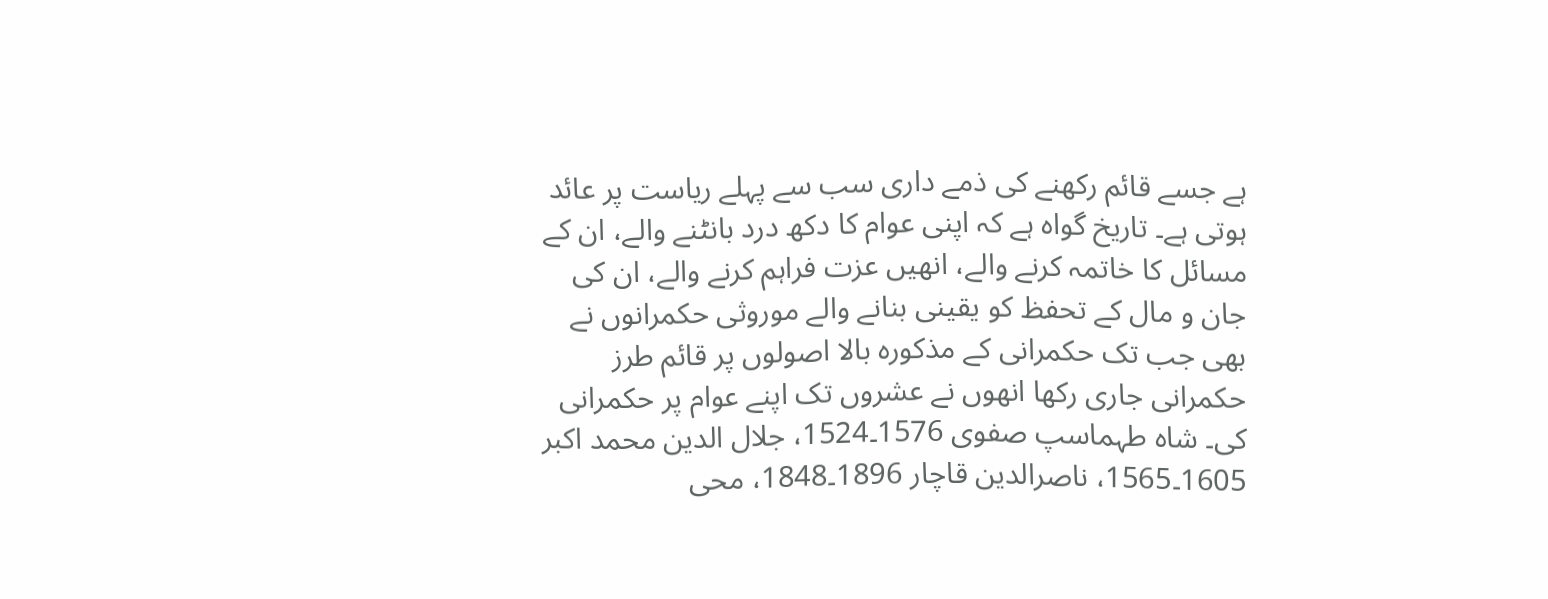ہے جسے قائم رکھنے کی ذمے داری سب سے پہلے ریاست پر عائد ہوتی ہے۔ تاریخ گواہ ہے کہ اپنی عوام کا دکھ درد بانٹنے والے، ان کے مسائل کا خاتمہ کرنے والے، انھیں عزت فراہم کرنے والے، ان کی جان و مال کے تحفظ کو یقینی بنانے والے موروثی حکمرانوں نے بھی جب تک حکمرانی کے مذکورہ بالا اصولوں پر قائم طرز حکمرانی جاری رکھا انھوں نے عشروں تک اپنے عوام پر حکمرانی کی۔ شاہ طہماسپ صفوی 1576۔1524، جلال الدین محمد اکبر 1605۔1565، ناصرالدین قاچار 1896۔1848، محی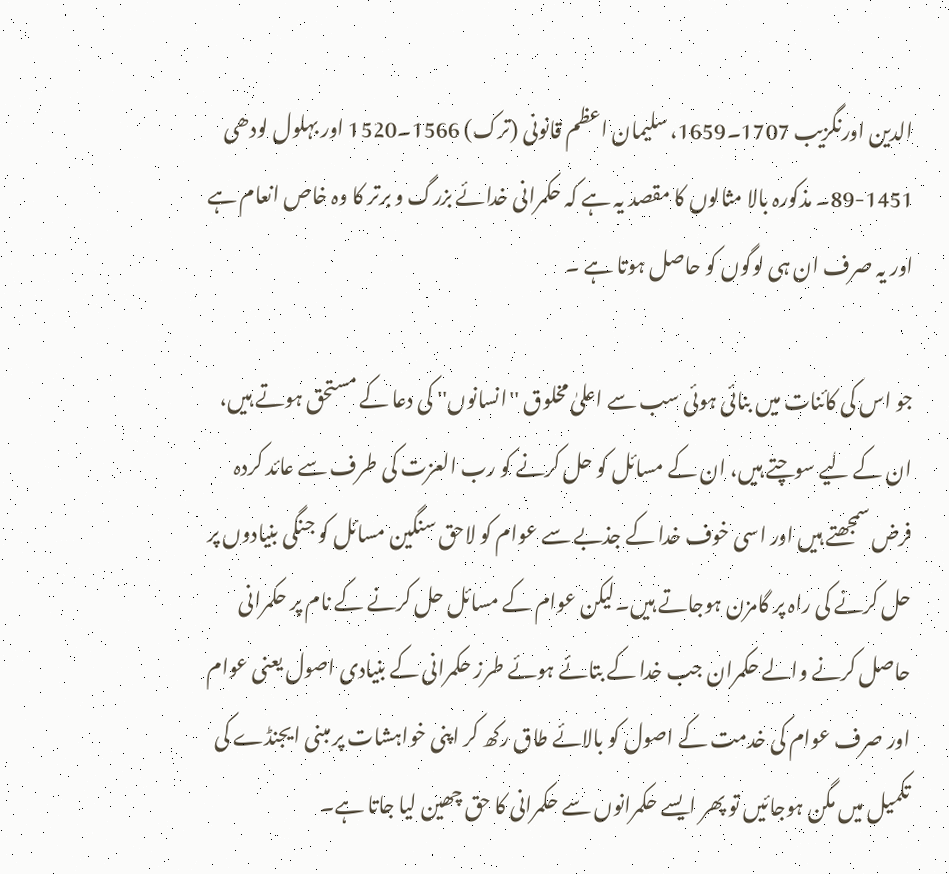الدین اورنگزیب 1707۔1659، سلیمان اعظم قانونی (ترک) 1566۔1520 اور بہلول لودھی 1451-89۔ مذکورہ بالا مثالوں کا مقصد یہ ہے کہ حکمرانی خدائے بزرگ و برتر کا وہ خاص انعام ہے اور یہ صرف ان ہی لوگوں کو حاصل ہوتا ہے ۔

جو اس کی کائنات میں بنائی ہوئی سب سے اعلیٰ مخلوق ''انسانوں'' کی دعا کے مستحق ہوتے ہیں، ان کے لیے سوچتے ہیں، ان کے مسائل کو حل کرنے کو رب العزت کی طرف سے عائد کردہ فرض سمجھتے ہیں اور اسی خوف خدا کے جذبے سے عوام کو لاحق سنگین مسائل کو جنگی بنیادوں پر حل کرنے کی راہ پر گامزن ہوجاتے ہیں۔لیکن عوام کے مسائل حل کرنے کے نام پر حکمرانی حاصل کرنے والے حکمران جب خدا کے بتائے ہوئے طرز حکمرانی کے بنیادی اصول یعنی عوام اور صرف عوام کی خدمت کے اصول کو بالائے طاق رکھ کر اپنی خواہشات پر مبنی ایجنڈے کی تکمیل میں مگن ہوجائیں تو پھر ایسے حکمرانوں سے حکمرانی کا حق چھین لیا جاتا ہے۔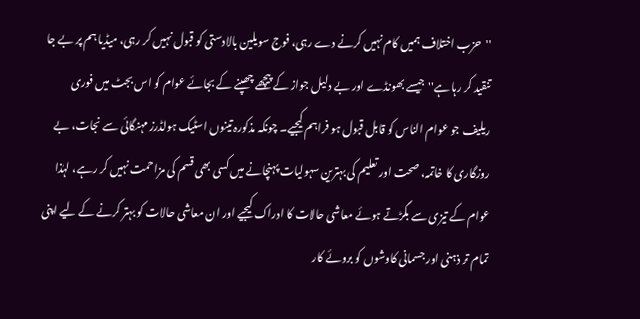''حزب اختلاف ہمیں کام نہیں کرنے دے رہی، فوج سویلین بالادستی کو قبول نہیں کر رہی، میڈیا ہم پر بے جا تنقید کر رہا ہے'' جیسے بھونڈے اور بے دلیل جواز کے پیچھے چھپنے کے بجائے عوام کو اس بجٹ میں فوری ریلیف جو عوام الناس کو قابل قبول ہو فراہم کیجیے۔ چونکہ مذکورہ تینوں اسٹیک ہولڈرز مہنگائی سے نجات، بے روزگاری کا خاتمہ، صحت اور تعلیم کی بہترین سہولیات پہنچانے میں کسی بھی قسم کی مزاحمت نہیں کر رہے، لہٰذا عوام کے تیزی سے بگڑتے ہوئے معاشی حالات کا ادراک کیجیے اور ان معاشی حالات کو بہتر کرنے کے لیے اپنی تمام تر ذہنی اور جسمانی کاوشوں کو بروئے کار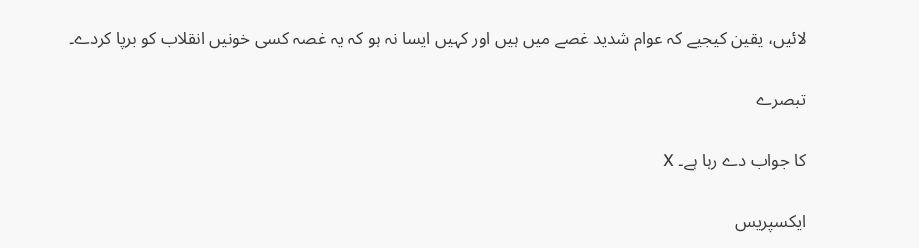لائیں، یقین کیجیے کہ عوام شدید غصے میں ہیں اور کہیں ایسا نہ ہو کہ یہ غصہ کسی خونیں انقلاب کو برپا کردے۔

تبصرے

کا جواب دے رہا ہے۔ X

ایکسپریس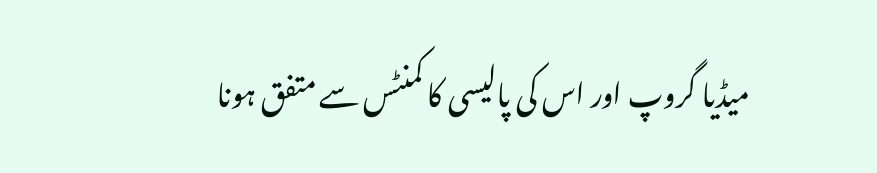میڈیا گروپ اور اس کی پالیسی کا کمنٹس سے متفق ہونا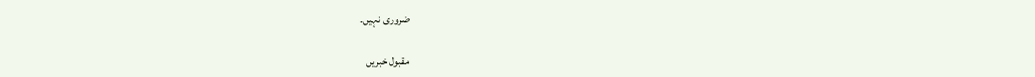ضروری نہیں۔

مقبول خبریں